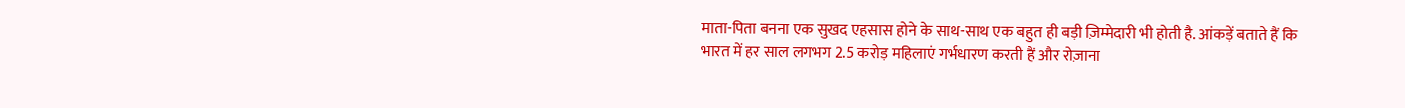माता-पिता बनना एक सुखद एहसास होने के साथ-साथ एक बहुत ही बड़ी ज़िम्मेदारी भी होती है. आंकड़ें बताते हैं कि भारत में हर साल लगभग 2.5 करोड़ महिलाएं गर्भधारण करती हैं और रोज़ाना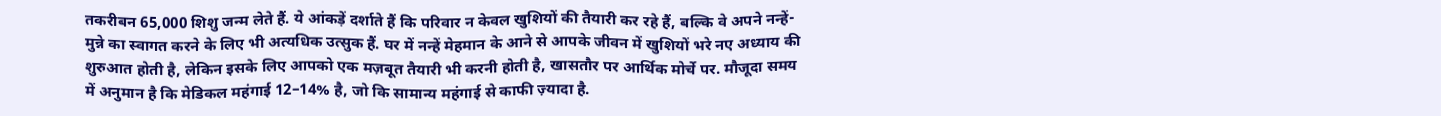तकरीबन 65,000 शिशु जन्म लेते हैं. ये आंकड़ें दर्शाते हैं कि परिवार न केवल खुशियों की तैयारी कर रहे हैं, बल्कि वे अपने नन्हें-मुन्ने का स्वागत करने के लिए भी अत्यधिक उत्सुक हैं. घर में नन्हें मेहमान के आने से आपके जीवन में खुशियों भरे नए अध्याय की शुरुआत होती है, लेकिन इसके लिए आपको एक मज़बूत तैयारी भी करनी होती है, खासतौर पर आर्थिक मोर्चे पर. मौजूदा समय में अनुमान है कि मेडिकल महंगाई 12–14% है, जो कि सामान्य महंगाई से काफी ज़्यादा है.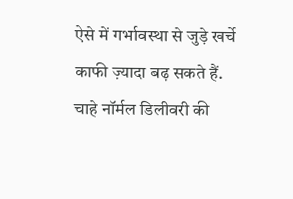ऐसे में गर्भावस्था से जुड़े खर्चे काफी ज़्यादा बढ़ सकते हैं.
चाहे नॉर्मल डिलीवरी की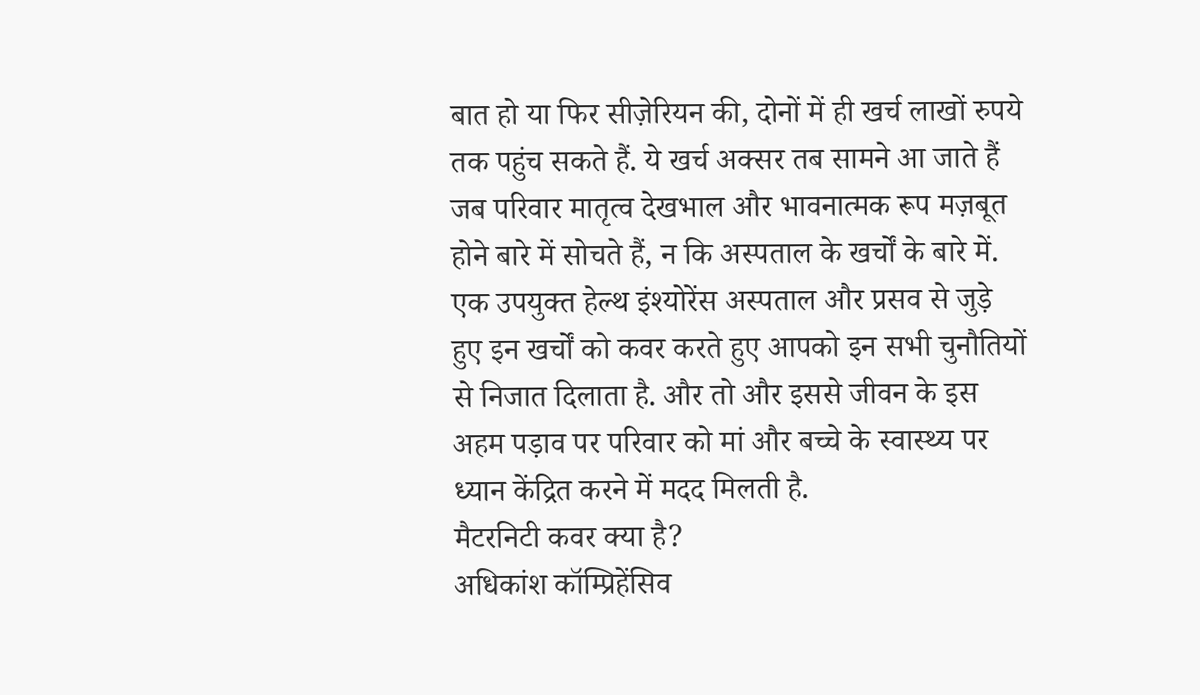बात हो या फिर सीज़ेरियन की, दोनों में ही खर्च लाखों रुपये तक पहुंच सकते हैं. ये खर्च अक्सर तब सामने आ जाते हैं जब परिवार मातृत्व देखभाल और भावनात्मक रूप मज़बूत होने बारे में सोचते हैं, न कि अस्पताल के खर्चों के बारे में. एक उपयुक्त हेल्थ इंश्योरेंस अस्पताल और प्रसव से जुड़े हुए इन खर्चों को कवर करते हुए आपको इन सभी चुनौतियों से निजात दिलाता है. और तो और इससे जीवन के इस अहम पड़ाव पर परिवार को मां और बच्चे के स्वास्थ्य पर ध्यान केंद्रित करने में मदद मिलती है.
मैटरनिटी कवर क्या है?
अधिकांश कॉम्प्रिहेंसिव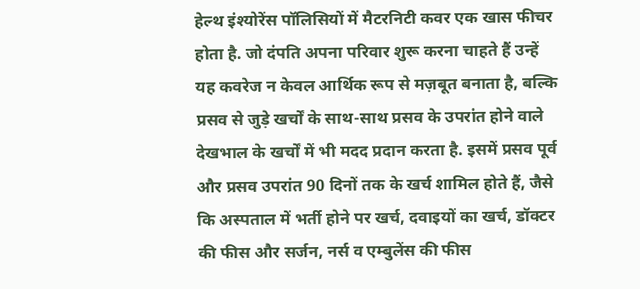हेल्थ इंश्योरेंस पॉलिसियों में मैटरनिटी कवर एक खास फीचर होता है. जो दंपति अपना परिवार शुरू करना चाहते हैं उन्हें यह कवरेज न केवल आर्थिक रूप से मज़बूत बनाता है, बल्कि प्रसव से जुड़े खर्चों के साथ-साथ प्रसव के उपरांत होने वाले देखभाल के खर्चों में भी मदद प्रदान करता है. इसमें प्रसव पूर्व और प्रसव उपरांत 90 दिनों तक के खर्च शामिल होते हैं, जैसे कि अस्पताल में भर्ती होने पर खर्च, दवाइयों का खर्च, डॉक्टर की फीस और सर्जन, नर्स व एम्बुलेंस की फीस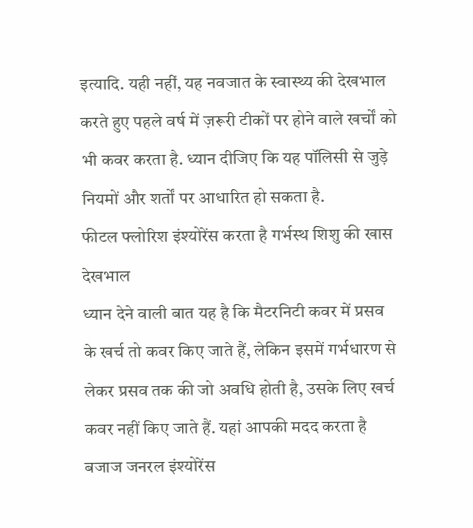इत्यादि. यही नहीं, यह नवजात के स्वास्थ्य की देखभाल करते हुए पहले वर्ष में ज़रूरी टीकों पर होने वाले खर्चों को भी कवर करता है. ध्यान दीजिए कि यह पॉलिसी से जुड़े नियमों और शर्तों पर आधारित हो सकता है.
फीटल फ्लोरिश इंश्योरेंस करता है गर्भस्थ शिशु की खास देखभाल
ध्यान देने वाली बात यह है कि मैटरनिटी कवर में प्रसव के खर्च तो कवर किए जाते हैं, लेकिन इसमें गर्भधारण से लेकर प्रसव तक की जो अवधि होती है, उसके लिए खर्च कवर नहीं किए जाते हैं. यहां आपकी मदद करता है बजाज जनरल इंश्योरेंस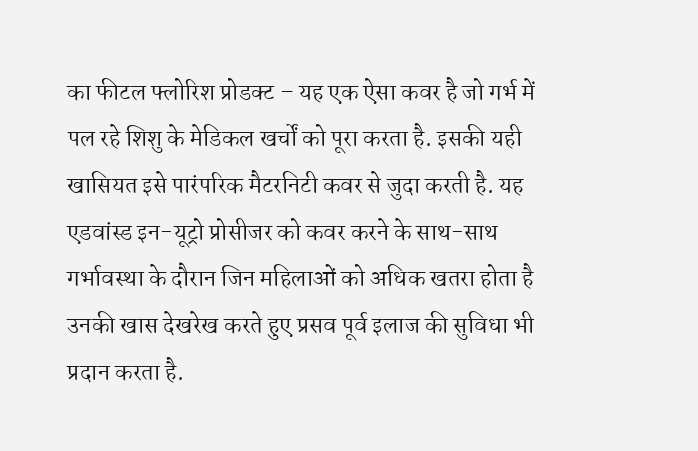का फीटल फ्लोरिश प्रोडक्ट – यह एक ऐसा कवर है जो गर्भ में पल रहे शिशु के मेडिकल खर्चों को पूरा करता है. इसकी यही खासियत इसे पारंपरिक मैटरनिटी कवर से जुदा करती है. यह एडवांस्ड इन-यूट्रो प्रोसीजर को कवर करने के साथ-साथ गर्भावस्था के दौरान जिन महिलाओं को अधिक खतरा होता है उनकी खास देखरेख करते हुए प्रसव पूर्व इलाज की सुविधा भी प्रदान करता है.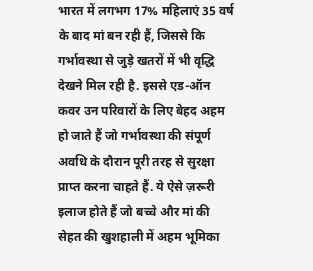भारत में लगभग 17% महिलाएं 35 वर्ष के बाद मां बन रही हैं, जिससे कि गर्भावस्था से जुड़े खतरों में भी वृद्धि देखने मिल रही है. इससे एड-ऑन कवर उन परिवारों के लिए बेहद अहम हो जाते हैं जो गर्भावस्था की संपूर्ण अवधि के दौरान पूरी तरह से सुरक्षा प्राप्त करना चाहते हैं. ये ऐसे ज़रूरी इलाज होते हैं जो बच्चे और मां की सेहत की खुशहाली में अहम भूमिका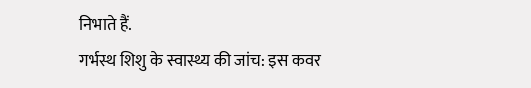निभाते हैं.
गर्भस्थ शिशु के स्वास्थ्य की जांच: इस कवर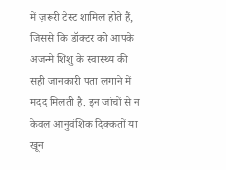में ज़रूरी टेस्ट शामिल होते हैं, जिससे कि डॉक्टर को आपके अजन्मे शिशु के स्वास्थ्य की सही जानकारी पता लगाने में मदद मिलती है. इन जांचों से न केवल आनुवंशिक दिक्कतों या खून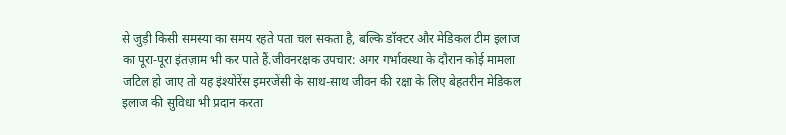से जुड़ी किसी समस्या का समय रहते पता चल सकता है, बल्कि डॉक्टर और मेडिकल टीम इलाज का पूरा-पूरा इंतज़ाम भी कर पाते हैं.जीवनरक्षक उपचार: अगर गर्भावस्था के दौरान कोई मामला जटिल हो जाए तो यह इंश्योरेंस इमरजेंसी के साथ-साथ जीवन की रक्षा के लिए बेहतरीन मेडिकल इलाज की सुविधा भी प्रदान करता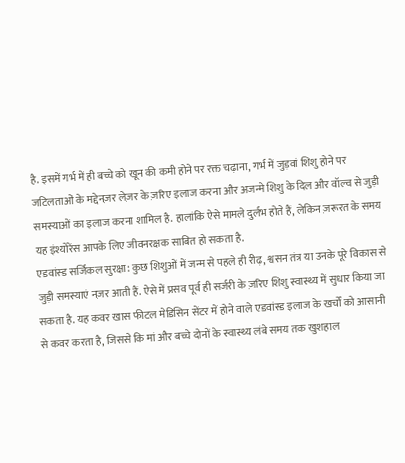है. इसमें गर्भ में ही बच्चे को खून की कमी होने पर रक्त चढ़ाना, गर्भ में जुड़वां शिशु होने पर जटिलताओं के मद्देनज़र लेज़र के ज़रिए इलाज करना और अजन्मे शिशु के दिल और वॉल्व से जुड़ी समस्याओं का इलाज करना शामिल है. हालांकि ऐसे मामले दुर्लभ होते हैं, लेकिन ज़रूरत के समय यह इंश्योरेंस आपके लिए जीवनरक्षक साबित हो सकता है.
एडवांस्ड सर्जिकल सुरक्षा: कुछ शिशुओं में जन्म से पहले ही रीढ़, श्वसन तंत्र या उनके पूरे विकास से जुड़ी समस्याएं नज़र आती हैं. ऐसे में प्रसव पूर्व ही सर्जरी के ज़रिए शिशु स्वास्थ्य में सुधार किया जा सकता है. यह कवर खास फीटल मेडिसिन सेंटर में होने वाले एडवांस्ड इलाज के खर्चों को आसानी से कवर करता है, जिससे कि मां और बच्चे दोनों के स्वास्थ्य लंबे समय तक खुशहाल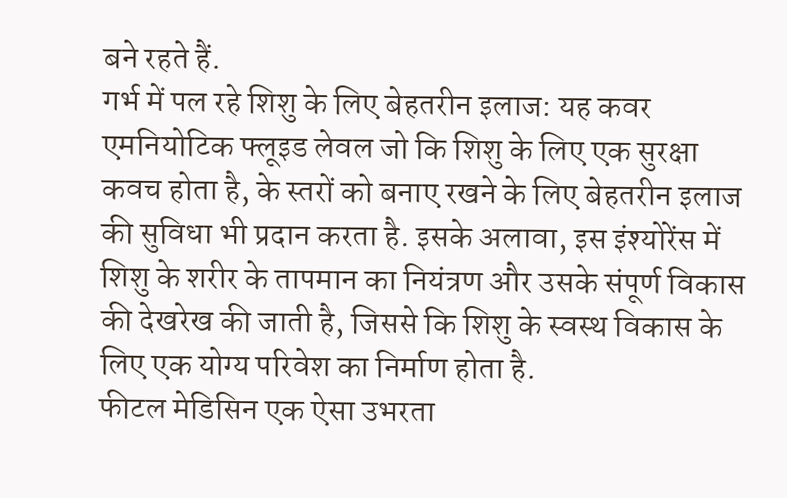बने रहते हैं.
गर्भ में पल रहे शिशु के लिए बेहतरीन इलाज: यह कवर एमनियोटिक फ्लूइड लेवल जो कि शिशु के लिए एक सुरक्षा कवच होता है, के स्तरों को बनाए रखने के लिए बेहतरीन इलाज की सुविधा भी प्रदान करता है. इसके अलावा, इस इंश्योरेंस में शिशु के शरीर के तापमान का नियंत्रण और उसके संपूर्ण विकास की देखरेख की जाती है, जिससे कि शिशु के स्वस्थ विकास के लिए एक योग्य परिवेश का निर्माण होता है.
फीटल मेडिसिन एक ऐसा उभरता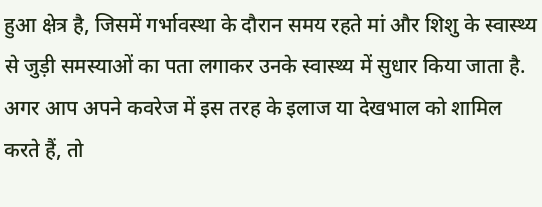हुआ क्षेत्र है, जिसमें गर्भावस्था के दौरान समय रहते मां और शिशु के स्वास्थ्य से जुड़ी समस्याओं का पता लगाकर उनके स्वास्थ्य में सुधार किया जाता है. अगर आप अपने कवरेज में इस तरह के इलाज या देखभाल को शामिल करते हैं, तो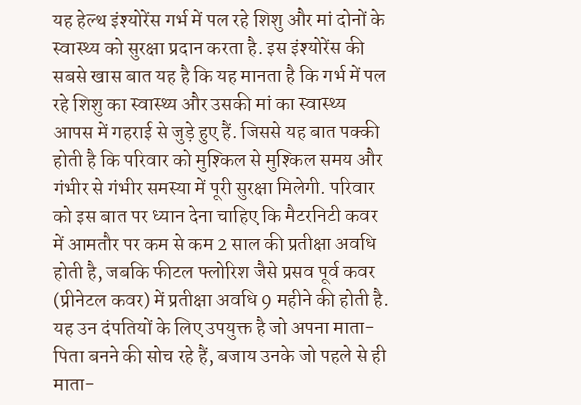यह हेल्थ इंश्योरेंस गर्भ में पल रहे शिशु और मां दोनों के स्वास्थ्य को सुरक्षा प्रदान करता है. इस इंश्योरेंस की सबसे खास बात यह है कि यह मानता है कि गर्भ में पल रहे शिशु का स्वास्थ्य और उसकी मां का स्वास्थ्य आपस में गहराई से जुड़े हुए हैं. जिससे यह बात पक्की होती है कि परिवार को मुश्किल से मुश्किल समय और गंभीर से गंभीर समस्या में पूरी सुरक्षा मिलेगी. परिवार को इस बात पर ध्यान देना चाहिए कि मैटरनिटी कवर में आमतौर पर कम से कम 2 साल की प्रतीक्षा अवधि होती है, जबकि फीटल फ्लोरिश जैसे प्रसव पूर्व कवर (प्रीनेटल कवर) में प्रतीक्षा अवधि 9 महीने की होती है. यह उन दंपतियों के लिए उपयुक्त है जो अपना माता-पिता बनने की सोच रहे हैं, बजाय उनके जो पहले से ही माता-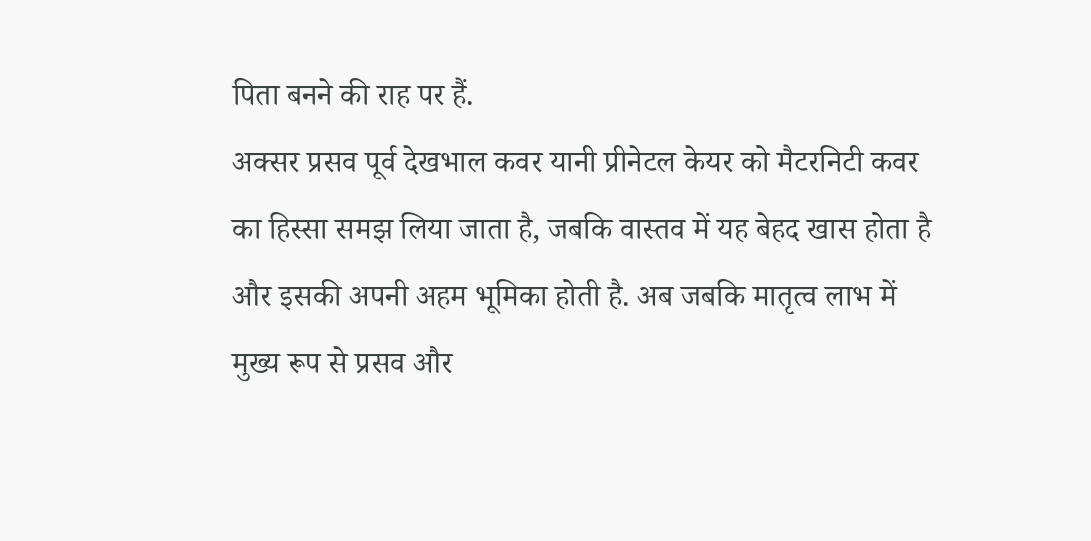पिता बनने की राह पर हैं.
अक्सर प्रसव पूर्व देखभाल कवर यानी प्रीनेटल केयर को मैटरनिटी कवर का हिस्सा समझ लिया जाता है, जबकि वास्तव में यह बेहद खास होता है और इसकी अपनी अहम भूमिका होती है. अब जबकि मातृत्व लाभ में मुख्य रूप से प्रसव और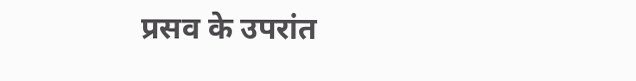प्रसव के उपरांत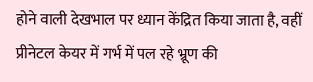होने वाली देखभाल पर ध्यान केंद्रित किया जाता है, वहीं प्रीनेटल केयर में गर्भ में पल रहे भ्रूण की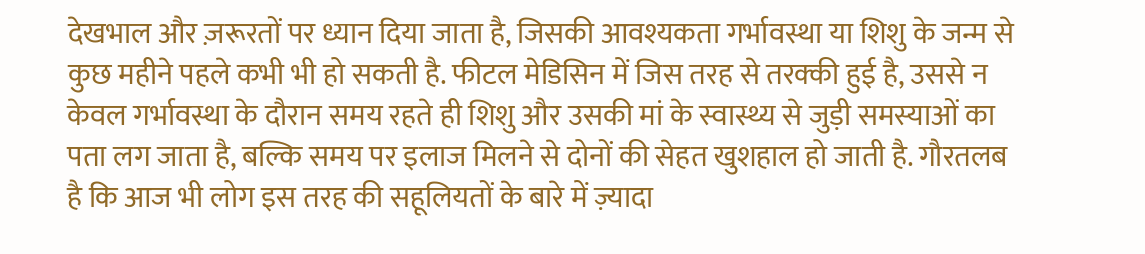देखभाल और ज़रूरतों पर ध्यान दिया जाता है, जिसकी आवश्यकता गर्भावस्था या शिशु के जन्म से कुछ महीने पहले कभी भी हो सकती है. फीटल मेडिसिन में जिस तरह से तरक्की हुई है, उससे न केवल गर्भावस्था के दौरान समय रहते ही शिशु और उसकी मां के स्वास्थ्य से जुड़ी समस्याओं का पता लग जाता है, बल्कि समय पर इलाज मिलने से दोनों की सेहत खुशहाल हो जाती है. गौरतलब है कि आज भी लोग इस तरह की सहूलियतों के बारे में ज़्यादा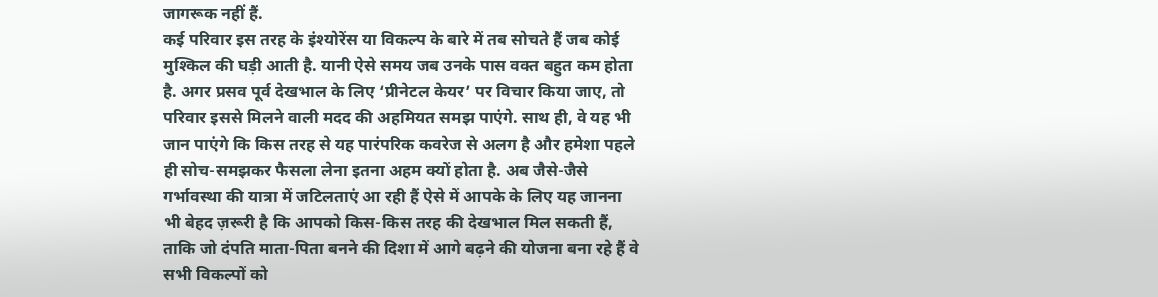जागरूक नहीं हैं.
कई परिवार इस तरह के इंश्योरेंस या विकल्प के बारे में तब सोचते हैं जब कोई मुश्किल की घड़ी आती है. यानी ऐसे समय जब उनके पास वक्त बहुत कम होता है. अगर प्रसव पूर्व देखभाल के लिए ‘प्रीनेटल केयर’ पर विचार किया जाए, तो परिवार इससे मिलने वाली मदद की अहमियत समझ पाएंगे. साथ ही, वे यह भी जान पाएंगे कि किस तरह से यह पारंपरिक कवरेज से अलग है और हमेशा पहले ही सोच-समझकर फैसला लेना इतना अहम क्यों होता है. अब जैसे-जैसे गर्भावस्था की यात्रा में जटिलताएं आ रही हैं ऐसे में आपके के लिए यह जानना भी बेहद ज़रूरी है कि आपको किस-किस तरह की देखभाल मिल सकती हैं, ताकि जो दंपति माता-पिता बनने की दिशा में आगे बढ़ने की योजना बना रहे हैं वे सभी विकल्पों को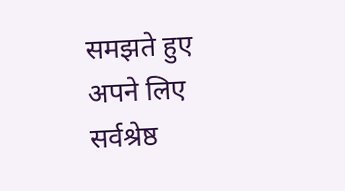समझते हुए अपने लिए सर्वश्रेष्ठ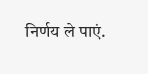निर्णय ले पाएं.